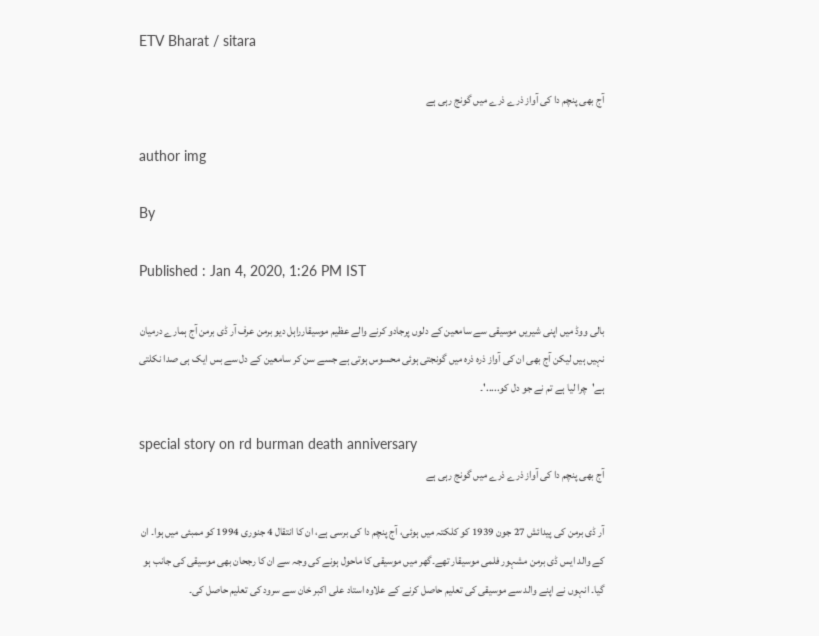ETV Bharat / sitara

آج بھی پنچم دا کی آواز ذرے ذرے میں گونج رہی ہے

author img

By

Published : Jan 4, 2020, 1:26 PM IST

بالی ووڈ میں اپنی شیریں موسیقی سے سامعین کے دلوں پرجادو کرنے والے عظیم موسیقارراہل دیو برمن عرف آر ڈی برمن آج ہمارے درمیان نہیں ہیں لیکن آج بھی ان کی آواز ذرہ ذرہ میں گونجتی ہوئی محسوس ہوتی ہے جسے سن کر سامعین کے دل سے بس ایک ہی صدا نکلتی ہے'چرا لیا ہے تم نے جو دل کو.....'۔

special story on rd burman death anniversary
آج بھی پنچم دا کی آواز ذرے ذرے میں گونج رہی ہے

آر ڈی برمن کی پیدائش 27 جون 1939 کو کلکتہ میں ہوئی، آج پنچم دا کی برسی ہے، ان کا انتقال 4 جنوری 1994 کو ممبئی میں ہوا۔ ان کے والد ایس ڈی برمن مشہور فلمی موسیقار تھے۔گھر میں موسیقی کا ماحول ہونے کی وجہ سے ان کا رجحان بھی موسیقی کی جانب ہو گیا۔ انہوں نے اپنے والد سے موسیقی کی تعلیم حاصل کرنے کے علاوہ استاد علی اکبر خان سے سرود کی تعلیم حاصل کی۔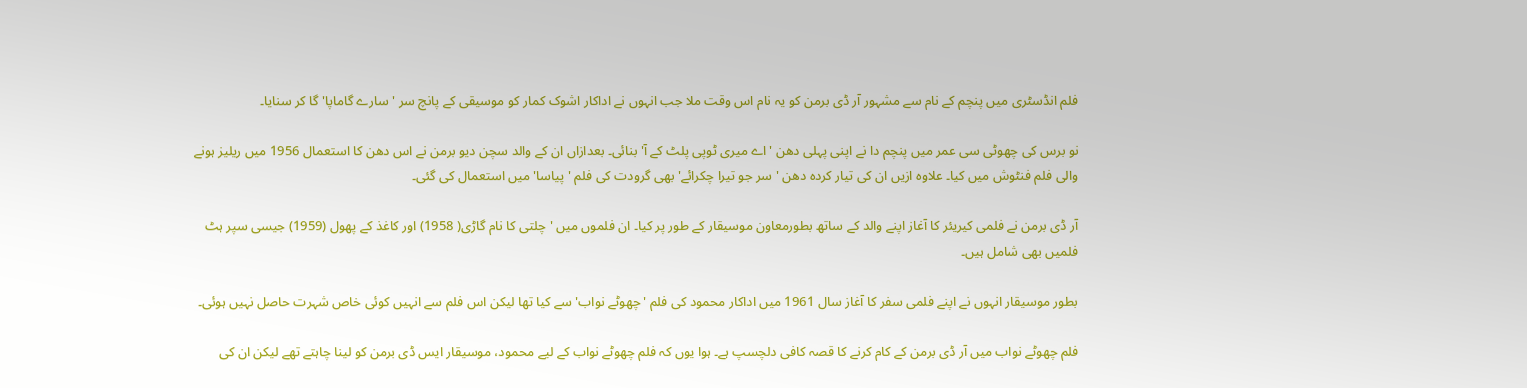فلم انڈسٹری میں پنچم کے نام سے مشہور آر ڈی برمن کو یہ نام اس وقت ملا جب انہوں نے اداکار اشوک کمار کو موسیقی کے پانچ سر 'سارے گاماپا' گا کر سنایا۔

نو برس کی چھوٹی سی عمر میں پنچم دا نے اپنی پہلی دھن 'اے میری ٹوپی پلٹ کے آ' بنائی۔ بعدازاں ان کے والد سچن دیو برمن نے اس دھن کا استعمال 1956 میں ریلیز ہونے والی فلم فنٹوش میں کیا۔ علاوہ ازیں ان کی تیار کردہ دھن 'سر جو تیرا چکرائے' بھی گرودت کی فلم 'پیاسا' میں استعمال کی گئی۔

آر ڈی برمن نے فلمی کیریئر کا آغاز اپنے والد کے ساتھ بطورمعاون موسیقار کے طور پر کیا۔ ان فلموں میں 'چلتی کا نام گاڑی( 1958) اور کاغذ کے پھول (1959) جیسی سپر ہٹ فلمیں بھی شامل ہیں۔

بطور موسیقار انہوں نے اپنے فلمی سفر کا آغاز سال 1961 میں اداکار محمود کی فلم 'چھوٹے نواب' سے کیا تھا لیکن اس فلم سے انہیں کوئی خاص شہرت حاصل نہیں ہوئی۔

فلم چھوٹے نواب میں آر ڈی برمن کے کام کرنے کا قصہ کافی دلچسپ ہے۔ ہوا یوں کہ فلم چھوٹے نواب کے لیے محمود، موسیقار ایس ڈی برمن کو لینا چاہتے تھے لیکن ان کی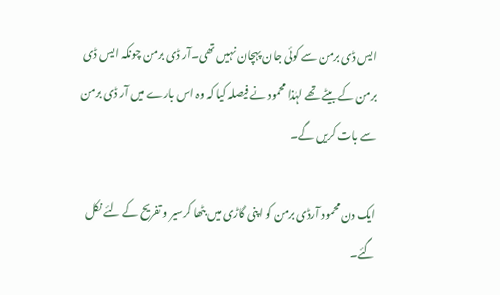ایس ڈی برمن سے کوئی جان پہچان نہیں تھی۔آر ڈی برمن چونکہ ایس ڈی برمن کے بیٹے تھے لہٰذا محمود نے فیصلہ کیا کہ وہ اس بارے میں آر ڈی برمن سے بات کریں گے۔

ایک دن محمود آرڈی برمن کو اپنی گاڑی میں بٹھا کرسیر و تفریح کے لئے نکل گئے۔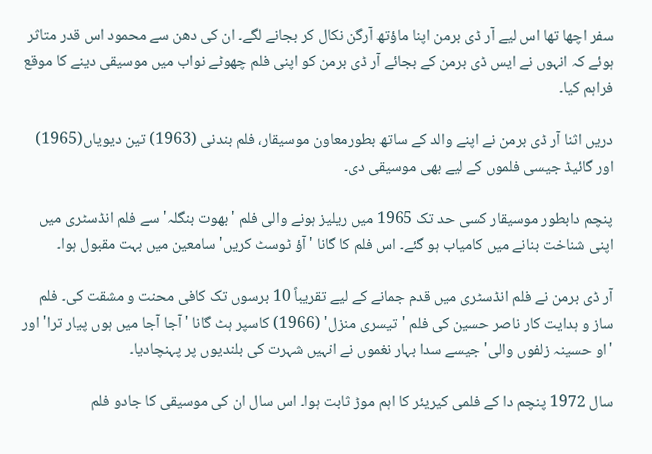سفر اچھا تھا اس لیے آر ڈی برمن اپنا ماؤتھ آرگن نکال کر بجانے لگے۔ ان کی دھن سے محمود اس قدر متاثر ہوئے کہ انہوں نے ایس ڈی برمن کے بجائے آر ڈی برمن کو اپنی فلم چھوٹے نواب میں موسیقی دینے کا موقع فراہم کیا۔

دریں اثنا آر ڈی برمن نے اپنے والد کے ساتھ بطورمعاون موسیقار، فلم بندنی (1963) تین دیویاں(1965) اور گائیڈ جیسی فلموں کے لیے بھی موسیقی دی۔

پنچم دابطور موسیقار کسی حد تک 1965 میں ریلیز ہونے والی فلم 'بھوت بنگلہ' سے فلم انڈسٹری میں اپنی شناخت بنانے میں کامیاب ہو گئے۔ اس فلم کا گانا 'آؤ ٹوسٹ کریں' سامعین میں بہت مقبول ہوا۔

آر ڈی برمن نے فلم انڈسٹری میں قدم جمانے کے لیے تقریباً 10 برسوں تک کافی محنت و مشقت کی۔ فلم ساز و ہدایت کار ناصر حسین کی فلم 'تیسری منزل' (1966) کاسپر ہٹ گانا 'آجا آجا میں ہوں پیار ترا' اور 'او حسینہ زلفوں والی' جیسے سدا بہار نغموں نے انہیں شہرت کی بلندیوں پر پہنچادیا۔

سال 1972 پنچم دا کے فلمی کیریئر کا اہم موڑ ثابت ہوا۔ اس سال ان کی موسیقی کا جادو فلم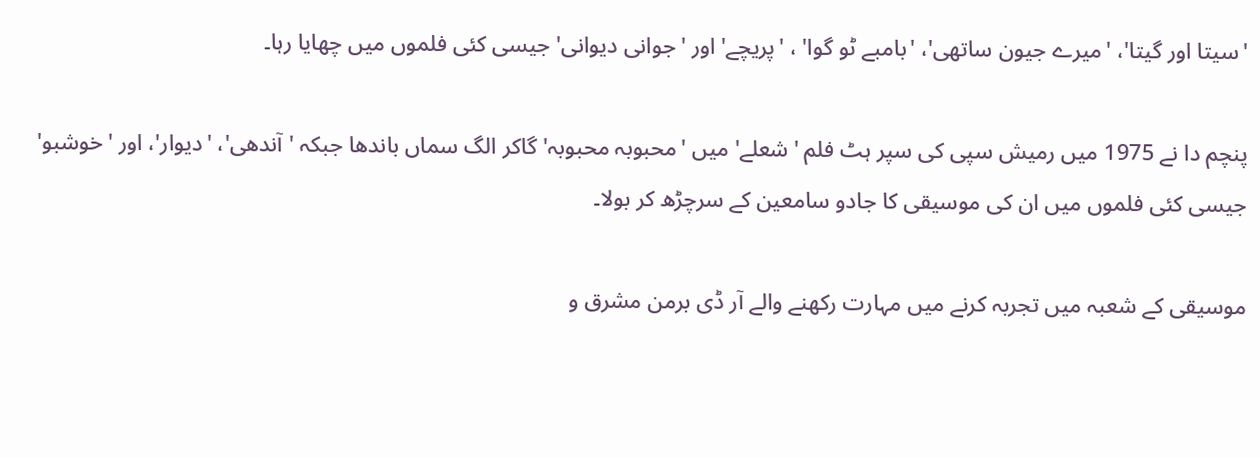'سیتا اور گیتا'، 'میرے جیون ساتھی'، 'بامبے ٹو گوا' ، 'پریچے' اور 'جوانی دیوانی' جیسی کئی فلموں میں چھایا رہا۔

پنچم دا نے 1975 میں رمیش سپی کی سپر ہٹ فلم 'شعلے' میں 'محبوبہ محبوبہ' گاکر الگ سماں باندھا جبکہ 'آندھی'، 'دیوار'، اور 'خوشبو' جیسی کئی فلموں میں ان کی موسیقی کا جادو سامعین کے سرچڑھ کر بولا۔

موسیقی کے شعبہ میں تجربہ کرنے میں مہارت رکھنے والے آر ڈی برمن مشرق و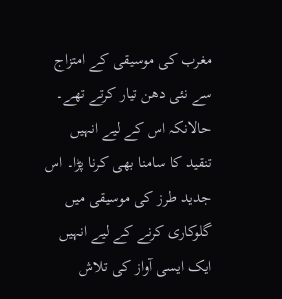مغرب کی موسیقی کے امتزاج سے نئی دھن تیار کرتے تھے۔ حالانکہ اس کے لیے انہیں تنقید کا سامنا بھی کرنا پڑا۔ اس جدید طرز کی موسیقی میں گلوکاری کرنے کے لیے انہیں ایک ایسی آواز کی تلاش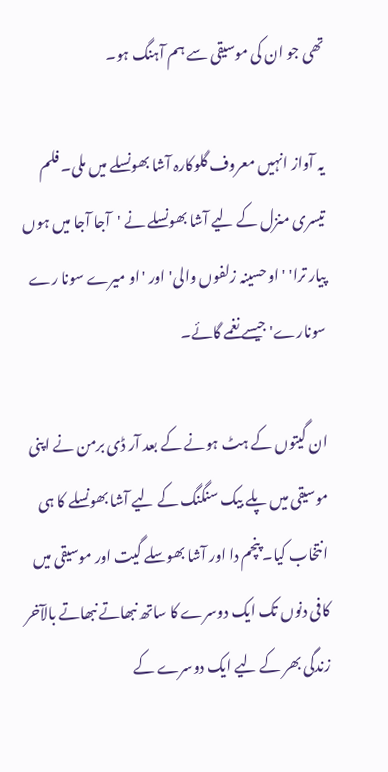تھی جو ان کی موسیقی سے ہم آہنگ ہو۔

یہ آواز انہیں معروف گلوکارہ آشا بھونسلے میں ملی۔ فلم تیسری منزل کے لیے آشا بھونسلے نے 'آجا آجا میں ہوں پیار ترا' 'او حسینہ زلفوں والی' اور 'او میرے سونا رے سونارے' جیسے نغمے گائے۔

ان گیتوں کے ہٹ ہونے کے بعد آر ڈی برمن نے اپنی موسیقی میں پلے بیک سنگنگ کے لیے آشا بھونسلے کا ہی انتخاب کیا۔ پنچم دا اور آشا بھوسلے گیت اور موسیقی میں کافی دنوں تک ایک دوسرے کا ساتھ نبھاتے نبھاتے بالآخر زندگی بھر کے لیے ایک دوسرے کے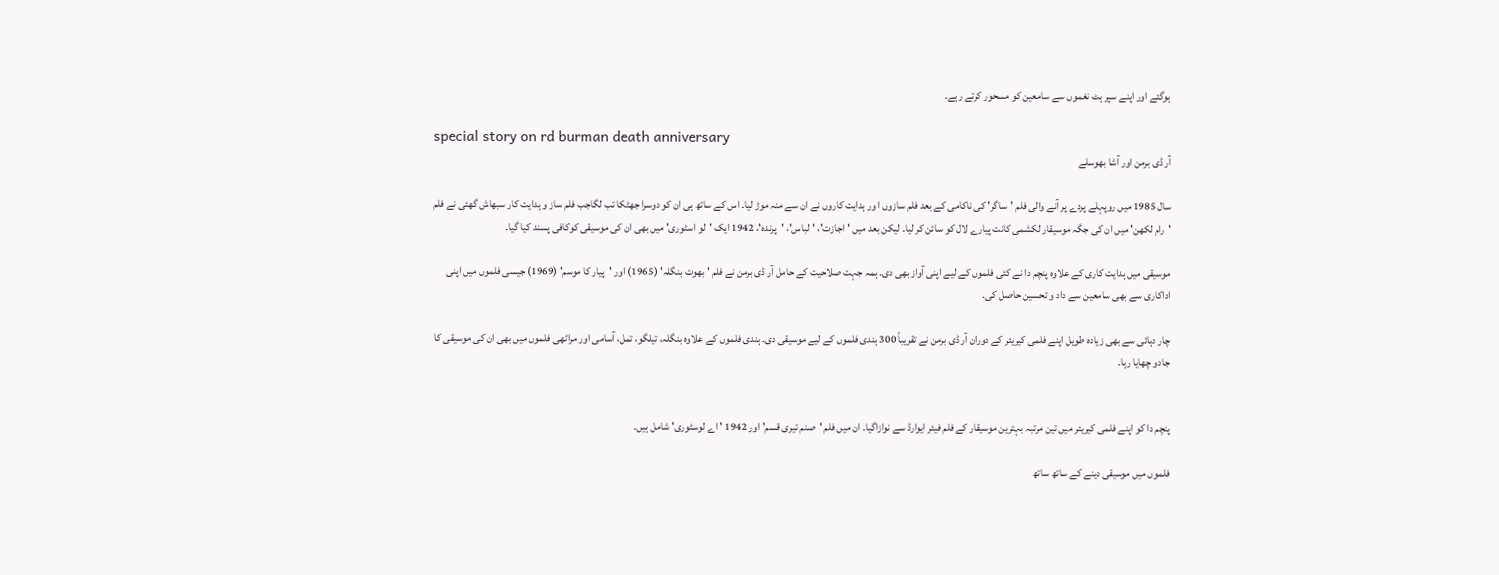ہوگئے اور اپنے سپر ہٹ نغموں سے سامعین کو مسحور کرتے رہے۔

special story on rd burman death anniversary
آر ڈی برمن اور آشا بھوسلے

سال 1985 میں روپہلے پردے پر آنے والی فلم 'ساگر' کی ناکامی کے بعد فلم سازوں ا ور ہدایت کاروں نے ان سے منہ موڑ لیا۔ اس کے ساتھ ہی ان کو دوسرا جھٹکا تب لگاجب فلم ساز و ہدایت کار سبھاش گھئی نے فلم 'رام لکھن' میں ان کی جگہ موسیقار لکشمی کانت پیارے لال کو سائن کر لیا۔ لیکن بعد میں 'اجازت'، 'لباس'، 'پرندہ'، 1942 ایک 'لو اسٹوری' میں بھی ان کی موسیقی کوکافی پسند کیا گیا۔

موسیقی میں ہدایت کاری کے علاوہ پنچم دا نے کئی فلموں کے لیے اپنی آواز بھی دی۔ ہمہ جہت صلاحیت کے حامل آر ڈی برمن نے فلم 'بھوت بنگلہ' (1965) اور 'پیار کا موسم' (1969) جیسی فلموں میں اپنی اداکاری سے بھی سامعین سے داد و تحسین حاصل کی۔

چار دہائی سے بھی زیادہ طویل اپنے فلمی کیریئر کے دوران آر ڈی برمن نے تقریباً 300 ہندی فلموں کے لیے موسیقی دی۔ ہندی فلموں کے علاوہ بنگلہ، تیلگو، تمل، آسامی اور مراٹھی فلموں میں بھی ان کی موسیقی کا جادو چھایا رہا۔


پنچم دا کو اپنے فلمی کیریئر میں تین مرتبہ بہترین موسیقار کے فلم فیئر ایوارڈ سے نوازاگیا۔ ان میں فلم 'صنم تیری قسم' اور 1942 ' اے لوسٹوری' شامل ہیں۔

فلموں میں موسیقی دینے کے ساتھ ساتھ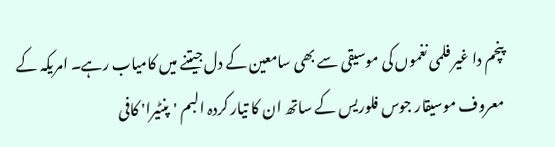پنچم دا غیر فلمی نغموں کی موسیقی سے بھی سامعین کے دل جیتنے میں کامیاب رہے۔ امریکہ کے معروف موسیقار جوس فلوریس کے ساتھ ان کا تیار کردہ البم 'پنٹیرا' کافی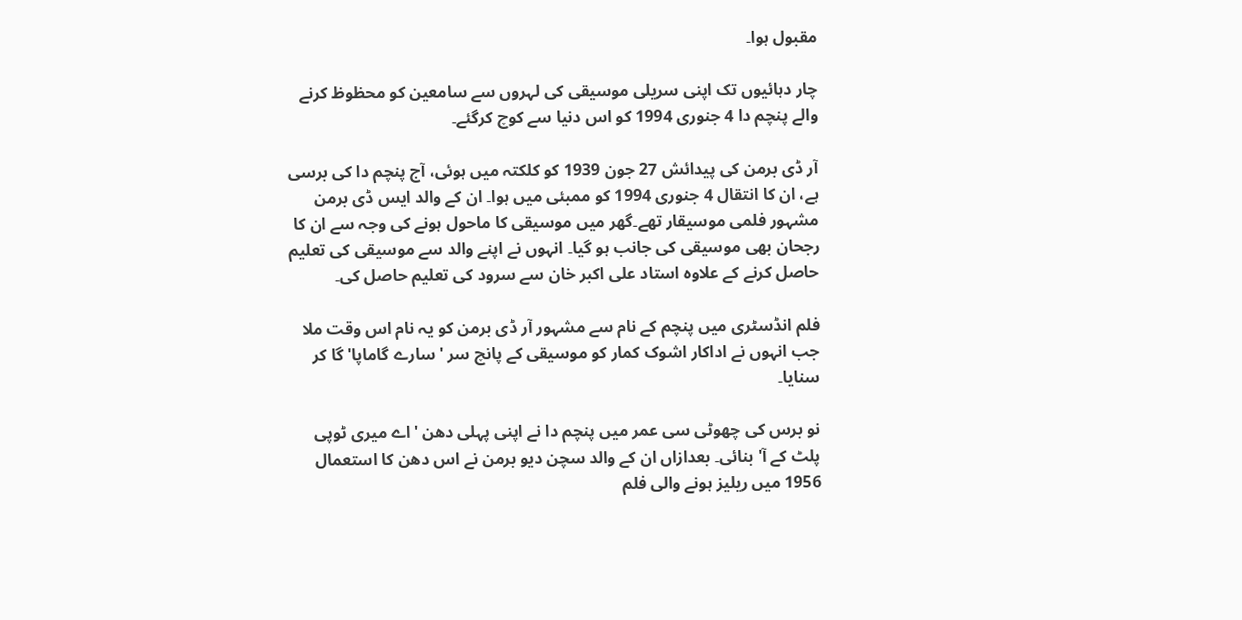مقبول ہوا۔

چار دہائیوں تک اپنی سریلی موسیقی کی لہروں سے سامعین کو محظوظ کرنے والے پنچم دا 4 جنوری 1994 کو اس دنیا سے کوچ کرگئے۔

آر ڈی برمن کی پیدائش 27 جون 1939 کو کلکتہ میں ہوئی، آج پنچم دا کی برسی ہے، ان کا انتقال 4 جنوری 1994 کو ممبئی میں ہوا۔ ان کے والد ایس ڈی برمن مشہور فلمی موسیقار تھے۔گھر میں موسیقی کا ماحول ہونے کی وجہ سے ان کا رجحان بھی موسیقی کی جانب ہو گیا۔ انہوں نے اپنے والد سے موسیقی کی تعلیم حاصل کرنے کے علاوہ استاد علی اکبر خان سے سرود کی تعلیم حاصل کی۔

فلم انڈسٹری میں پنچم کے نام سے مشہور آر ڈی برمن کو یہ نام اس وقت ملا جب انہوں نے اداکار اشوک کمار کو موسیقی کے پانچ سر 'سارے گاماپا' گا کر سنایا۔

نو برس کی چھوٹی سی عمر میں پنچم دا نے اپنی پہلی دھن 'اے میری ٹوپی پلٹ کے آ' بنائی۔ بعدازاں ان کے والد سچن دیو برمن نے اس دھن کا استعمال 1956 میں ریلیز ہونے والی فلم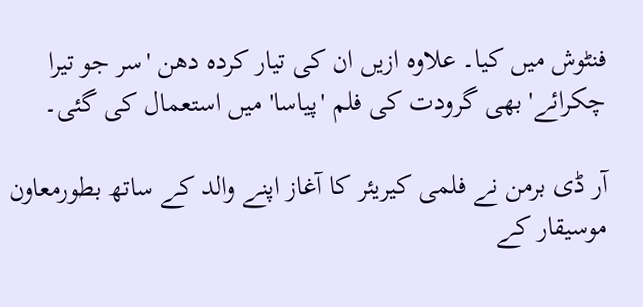فنٹوش میں کیا۔ علاوہ ازیں ان کی تیار کردہ دھن 'سر جو تیرا چکرائے' بھی گرودت کی فلم 'پیاسا' میں استعمال کی گئی۔

آر ڈی برمن نے فلمی کیریئر کا آغاز اپنے والد کے ساتھ بطورمعاون موسیقار کے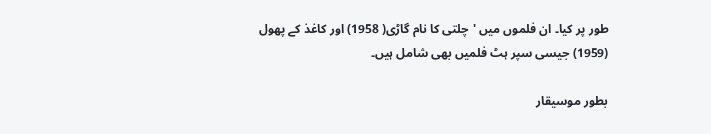طور پر کیا۔ ان فلموں میں 'چلتی کا نام گاڑی( 1958) اور کاغذ کے پھول (1959) جیسی سپر ہٹ فلمیں بھی شامل ہیں۔

بطور موسیقار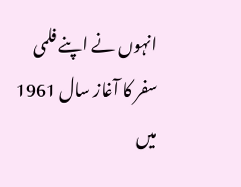انہوں نے اپنے فلمی سفر کا آغاز سال 1961 میں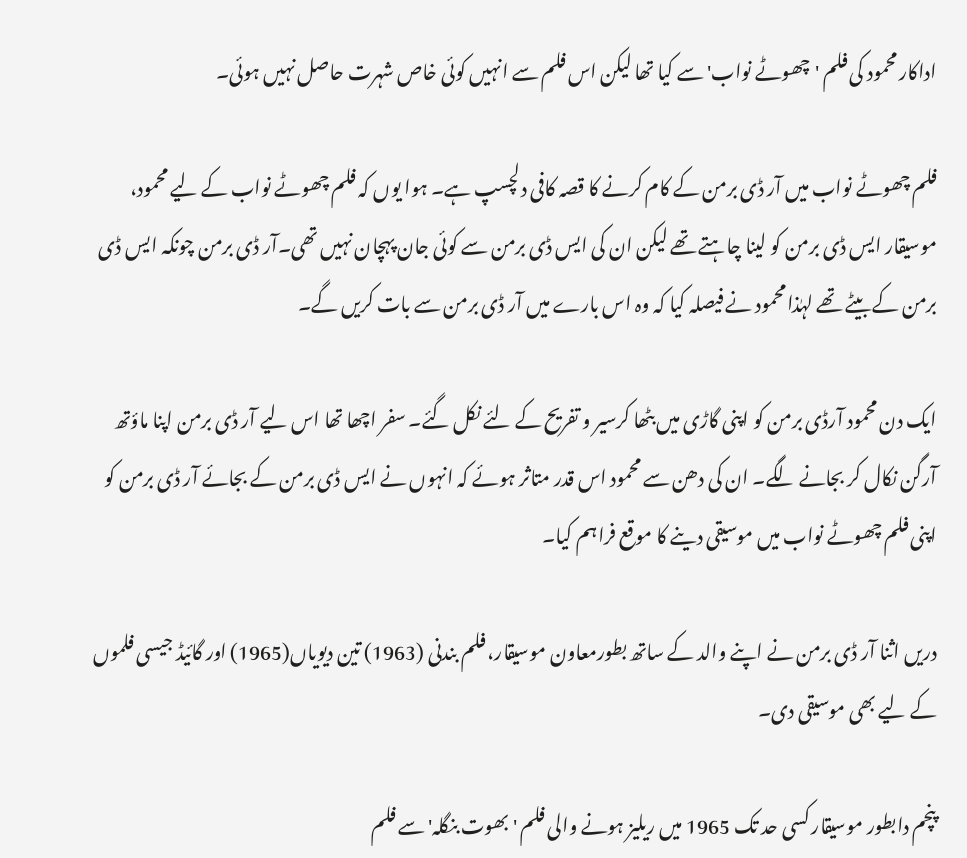اداکار محمود کی فلم 'چھوٹے نواب' سے کیا تھا لیکن اس فلم سے انہیں کوئی خاص شہرت حاصل نہیں ہوئی۔

فلم چھوٹے نواب میں آر ڈی برمن کے کام کرنے کا قصہ کافی دلچسپ ہے۔ ہوا یوں کہ فلم چھوٹے نواب کے لیے محمود، موسیقار ایس ڈی برمن کو لینا چاہتے تھے لیکن ان کی ایس ڈی برمن سے کوئی جان پہچان نہیں تھی۔آر ڈی برمن چونکہ ایس ڈی برمن کے بیٹے تھے لہٰذا محمود نے فیصلہ کیا کہ وہ اس بارے میں آر ڈی برمن سے بات کریں گے۔

ایک دن محمود آرڈی برمن کو اپنی گاڑی میں بٹھا کرسیر و تفریح کے لئے نکل گئے۔ سفر اچھا تھا اس لیے آر ڈی برمن اپنا ماؤتھ آرگن نکال کر بجانے لگے۔ ان کی دھن سے محمود اس قدر متاثر ہوئے کہ انہوں نے ایس ڈی برمن کے بجائے آر ڈی برمن کو اپنی فلم چھوٹے نواب میں موسیقی دینے کا موقع فراہم کیا۔

دریں اثنا آر ڈی برمن نے اپنے والد کے ساتھ بطورمعاون موسیقار، فلم بندنی (1963) تین دیویاں(1965) اور گائیڈ جیسی فلموں کے لیے بھی موسیقی دی۔

پنچم دابطور موسیقار کسی حد تک 1965 میں ریلیز ہونے والی فلم 'بھوت بنگلہ' سے فلم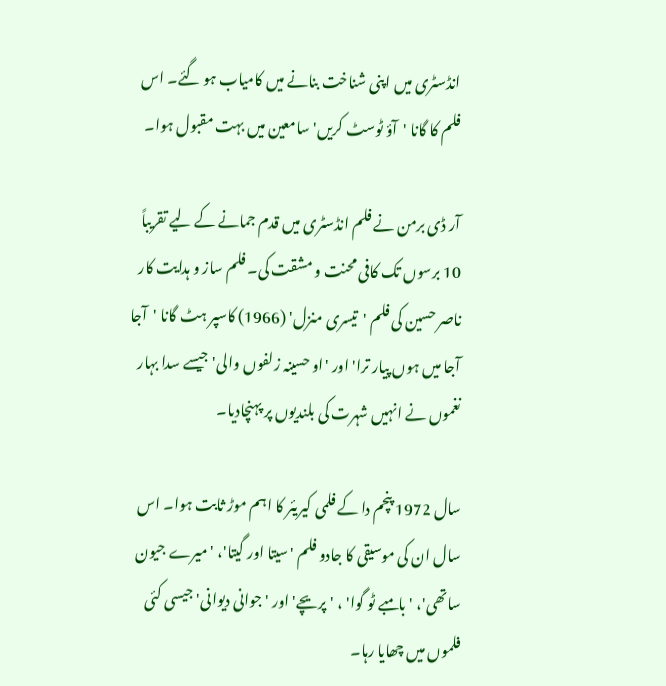انڈسٹری میں اپنی شناخت بنانے میں کامیاب ہو گئے۔ اس فلم کا گانا 'آؤ ٹوسٹ کریں' سامعین میں بہت مقبول ہوا۔

آر ڈی برمن نے فلم انڈسٹری میں قدم جمانے کے لیے تقریباً 10 برسوں تک کافی محنت و مشقت کی۔ فلم ساز و ہدایت کار ناصر حسین کی فلم 'تیسری منزل' (1966) کاسپر ہٹ گانا 'آجا آجا میں ہوں پیار ترا' اور 'او حسینہ زلفوں والی' جیسے سدا بہار نغموں نے انہیں شہرت کی بلندیوں پر پہنچادیا۔

سال 1972 پنچم دا کے فلمی کیریئر کا اہم موڑ ثابت ہوا۔ اس سال ان کی موسیقی کا جادو فلم 'سیتا اور گیتا'، 'میرے جیون ساتھی'، 'بامبے ٹو گوا' ، 'پریچے' اور 'جوانی دیوانی' جیسی کئی فلموں میں چھایا رہا۔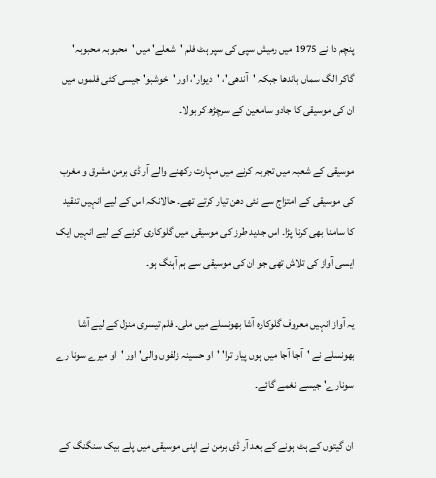پنچم دا نے 1975 میں رمیش سپی کی سپر ہٹ فلم 'شعلے' میں 'محبوبہ محبوبہ' گاکر الگ سماں باندھا جبکہ 'آندھی'، 'دیوار'، اور 'خوشبو' جیسی کئی فلموں میں ان کی موسیقی کا جادو سامعین کے سرچڑھ کر بولا۔

موسیقی کے شعبہ میں تجربہ کرنے میں مہارت رکھنے والے آر ڈی برمن مشرق و مغرب کی موسیقی کے امتزاج سے نئی دھن تیار کرتے تھے۔ حالانکہ اس کے لیے انہیں تنقید کا سامنا بھی کرنا پڑا۔ اس جدید طرز کی موسیقی میں گلوکاری کرنے کے لیے انہیں ایک ایسی آواز کی تلاش تھی جو ان کی موسیقی سے ہم آہنگ ہو۔

یہ آواز انہیں معروف گلوکارہ آشا بھونسلے میں ملی۔ فلم تیسری منزل کے لیے آشا بھونسلے نے 'آجا آجا میں ہوں پیار ترا' 'او حسینہ زلفوں والی' اور 'او میرے سونا رے سونارے' جیسے نغمے گائے۔

ان گیتوں کے ہٹ ہونے کے بعد آر ڈی برمن نے اپنی موسیقی میں پلے بیک سنگنگ کے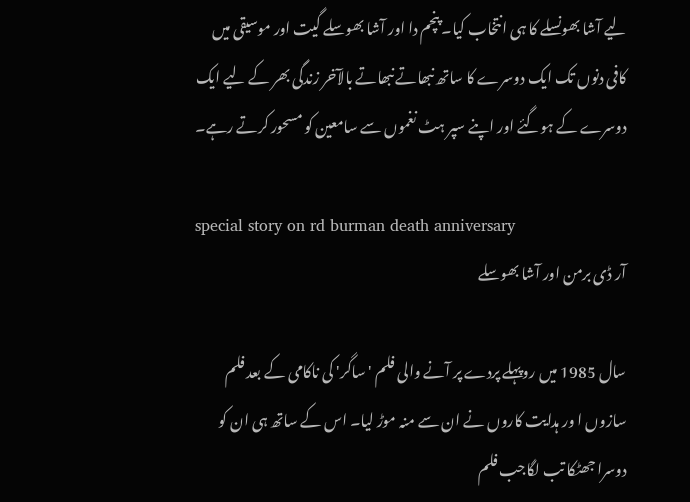لیے آشا بھونسلے کا ہی انتخاب کیا۔ پنچم دا اور آشا بھوسلے گیت اور موسیقی میں کافی دنوں تک ایک دوسرے کا ساتھ نبھاتے نبھاتے بالآخر زندگی بھر کے لیے ایک دوسرے کے ہوگئے اور اپنے سپر ہٹ نغموں سے سامعین کو مسحور کرتے رہے۔

special story on rd burman death anniversary
آر ڈی برمن اور آشا بھوسلے

سال 1985 میں روپہلے پردے پر آنے والی فلم 'ساگر' کی ناکامی کے بعد فلم سازوں ا ور ہدایت کاروں نے ان سے منہ موڑ لیا۔ اس کے ساتھ ہی ان کو دوسرا جھٹکا تب لگاجب فلم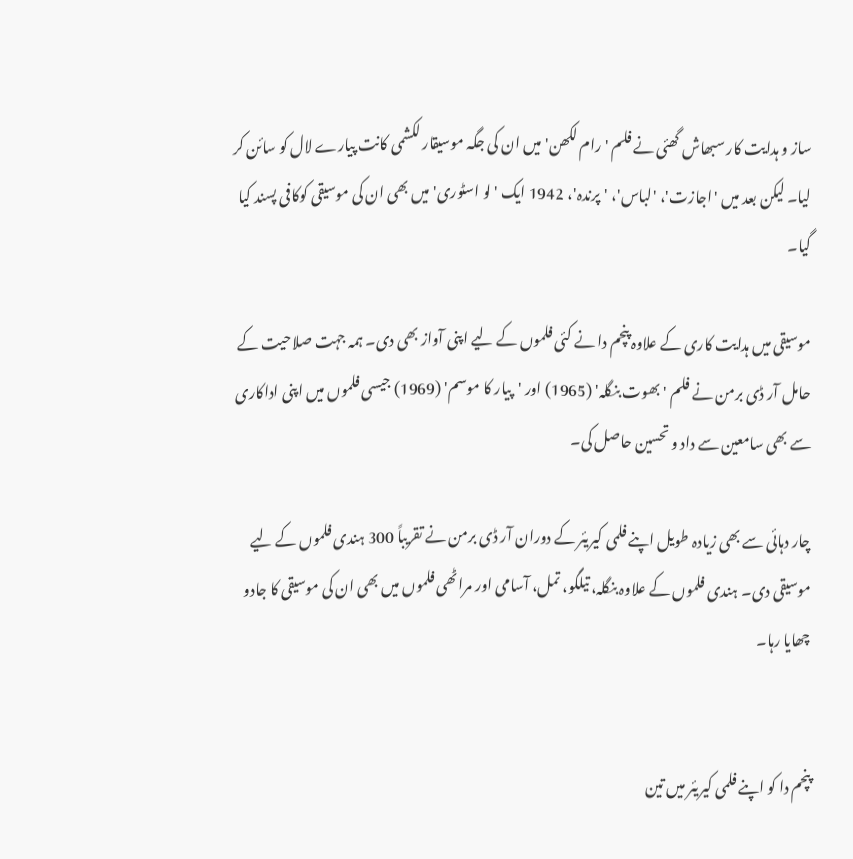ساز و ہدایت کار سبھاش گھئی نے فلم 'رام لکھن' میں ان کی جگہ موسیقار لکشمی کانت پیارے لال کو سائن کر لیا۔ لیکن بعد میں 'اجازت'، 'لباس'، 'پرندہ'، 1942 ایک 'لو اسٹوری' میں بھی ان کی موسیقی کوکافی پسند کیا گیا۔

موسیقی میں ہدایت کاری کے علاوہ پنچم دا نے کئی فلموں کے لیے اپنی آواز بھی دی۔ ہمہ جہت صلاحیت کے حامل آر ڈی برمن نے فلم 'بھوت بنگلہ' (1965) اور 'پیار کا موسم' (1969) جیسی فلموں میں اپنی اداکاری سے بھی سامعین سے داد و تحسین حاصل کی۔

چار دہائی سے بھی زیادہ طویل اپنے فلمی کیریئر کے دوران آر ڈی برمن نے تقریباً 300 ہندی فلموں کے لیے موسیقی دی۔ ہندی فلموں کے علاوہ بنگلہ، تیلگو، تمل، آسامی اور مراٹھی فلموں میں بھی ان کی موسیقی کا جادو چھایا رہا۔


پنچم دا کو اپنے فلمی کیریئر میں تین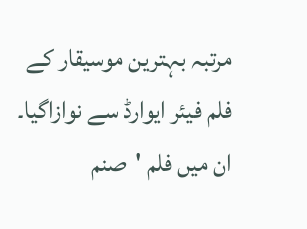مرتبہ بہترین موسیقار کے فلم فیئر ایوارڈ سے نوازاگیا۔ ان میں فلم 'صنم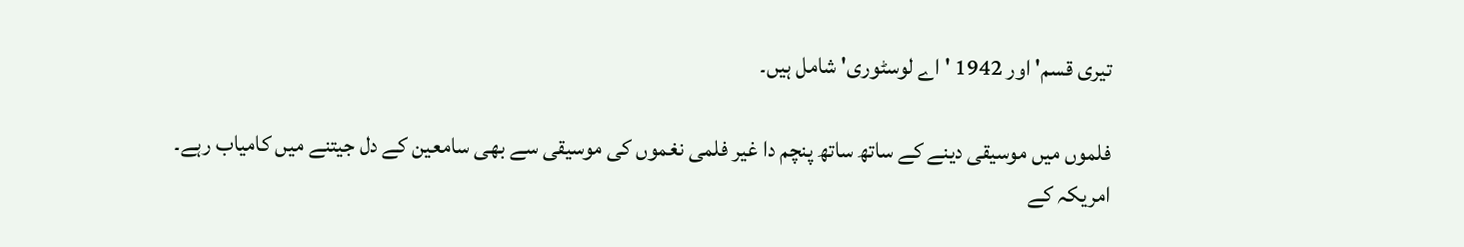تیری قسم' اور 1942 ' اے لوسٹوری' شامل ہیں۔

فلموں میں موسیقی دینے کے ساتھ ساتھ پنچم دا غیر فلمی نغموں کی موسیقی سے بھی سامعین کے دل جیتنے میں کامیاب رہے۔ امریکہ کے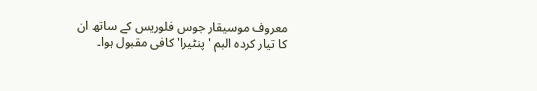معروف موسیقار جوس فلوریس کے ساتھ ان کا تیار کردہ البم 'پنٹیرا' کافی مقبول ہوا۔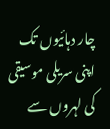چار دہائیوں تک اپنی سریلی موسیقی کی لہروں سے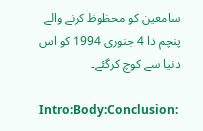سامعین کو محظوظ کرنے والے پنچم دا 4 جنوری 1994 کو اس دنیا سے کوچ کرگئے۔

Intro:Body:Conclusion: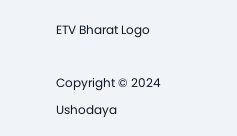ETV Bharat Logo

Copyright © 2024 Ushodaya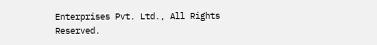Enterprises Pvt. Ltd., All Rights Reserved.